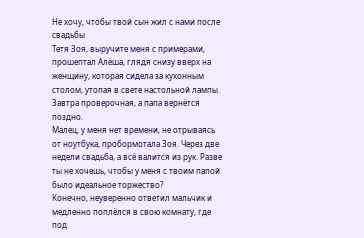Не хочу, чтобы твой сын жил с нами после свадьбы
Тетя Зоя, выручите меня с примерами, прошептал Алёша, глядя снизу вверх на женщину, которая сидела за кухонным столом, утопая в свете настольной лампы. Завтра проверочная, а папа вернётся поздно.
Малец, у меня нет времени, не отрываясь от ноутбука, пробормотала Зоя. Через две недели свадьба, а всё валится из рук. Разве ты не хочешь, чтобы у меня с твоим папой было идеальное торжество?
Конечно, неуверенно ответил мальчик и медленно поплёлся в свою комнату, где под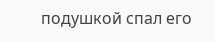подушкой спал его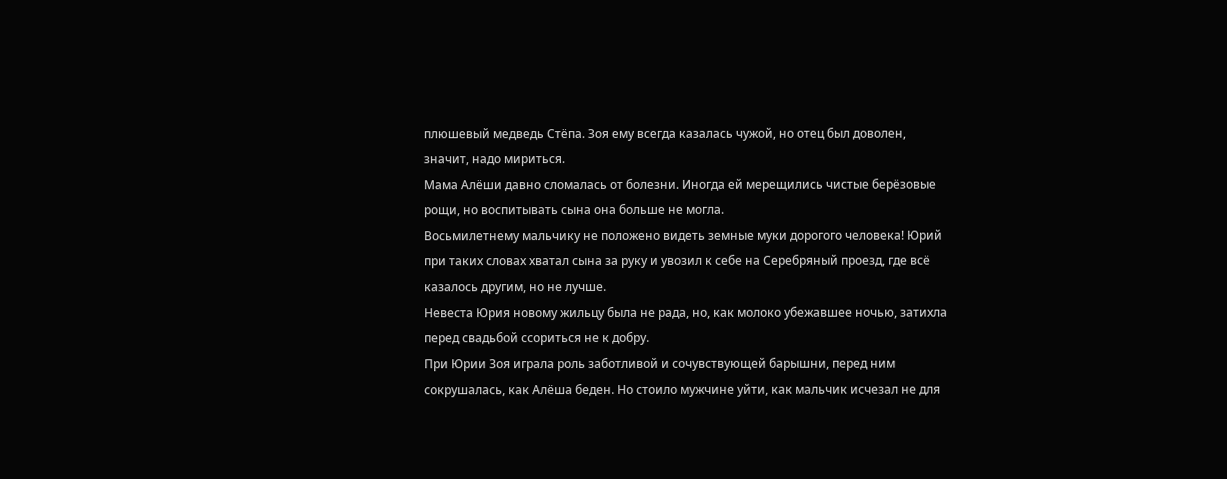плюшевый медведь Стёпа. Зоя ему всегда казалась чужой, но отец был доволен, значит, надо мириться.
Мама Алёши давно сломалась от болезни. Иногда ей мерещились чистые берёзовые рощи, но воспитывать сына она больше не могла.
Восьмилетнему мальчику не положено видеть земные муки дорогого человека! Юрий при таких словах хватал сына за руку и увозил к себе на Серебряный проезд, где всё казалось другим, но не лучше.
Невеста Юрия новому жильцу была не рада, но, как молоко убежавшее ночью, затихла перед свадьбой ссориться не к добру.
При Юрии Зоя играла роль заботливой и сочувствующей барышни, перед ним сокрушалась, как Алёша беден. Но стоило мужчине уйти, как мальчик исчезал не для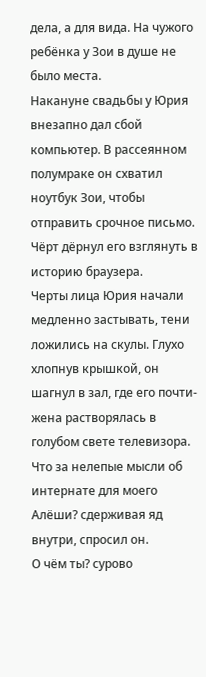дела, а для вида. На чужого ребёнка у Зои в душе не было места.
Накануне свадьбы у Юрия внезапно дал сбой компьютер. В рассеянном полумраке он схватил ноутбук Зои, чтобы отправить срочное письмо. Чёрт дёрнул его взглянуть в историю браузера.
Черты лица Юрия начали медленно застывать, тени ложились на скулы. Глухо хлопнув крышкой, он шагнул в зал, где его почти-жена растворялась в голубом свете телевизора.
Что за нелепые мысли об интернате для моего Алёши? сдерживая яд внутри, спросил он.
О чём ты? сурово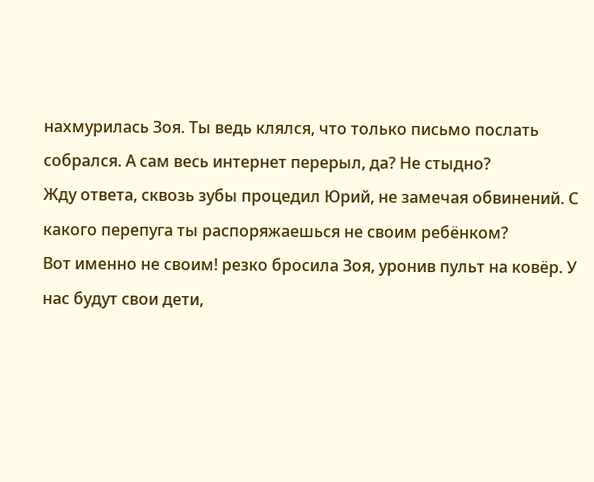нахмурилась Зоя. Ты ведь клялся, что только письмо послать собрался. А сам весь интернет перерыл, да? Не стыдно?
Жду ответа, сквозь зубы процедил Юрий, не замечая обвинений. С какого перепуга ты распоряжаешься не своим ребёнком?
Вот именно не своим! резко бросила Зоя, уронив пульт на ковёр. У нас будут свои дети,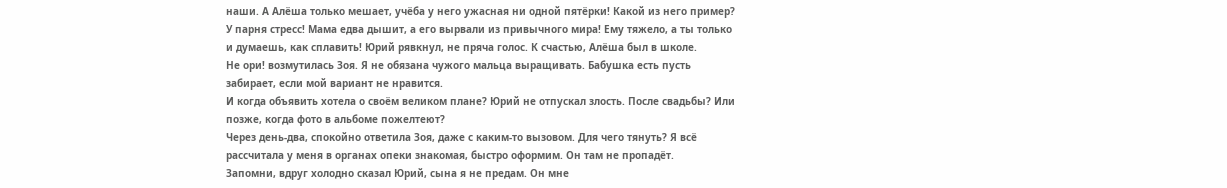наши. А Алёша только мешает, учёба у него ужасная ни одной пятёрки! Какой из него пример?
У парня стресс! Мама едва дышит, а его вырвали из привычного мира! Ему тяжело, а ты только и думаешь, как сплавить! Юрий рявкнул, не пряча голос. К счастью, Алёша был в школе.
Не ори! возмутилась Зоя. Я не обязана чужого мальца выращивать. Бабушка есть пусть забирает, если мой вариант не нравится.
И когда объявить хотела о своём великом плане? Юрий не отпускал злость. После свадьбы? Или позже, когда фото в альбоме пожелтеют?
Через день-два, спокойно ответила Зоя, даже с каким-то вызовом. Для чего тянуть? Я всё рассчитала у меня в органах опеки знакомая, быстро оформим. Он там не пропадёт.
Запомни, вдруг холодно сказал Юрий, сына я не предам. Он мне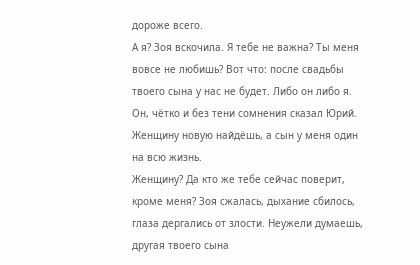дороже всего.
А я? Зоя вскочила. Я тебе не важна? Ты меня вовсе не любишь? Вот что: после свадьбы твоего сына у нас не будет. Либо он либо я.
Он, чётко и без тени сомнения сказал Юрий. Женщину новую найдёшь, а сын у меня один на всю жизнь.
Женщину? Да кто же тебе сейчас поверит, кроме меня? Зоя сжалась, дыхание сбилось, глаза дергались от злости. Неужели думаешь, другая твоего сына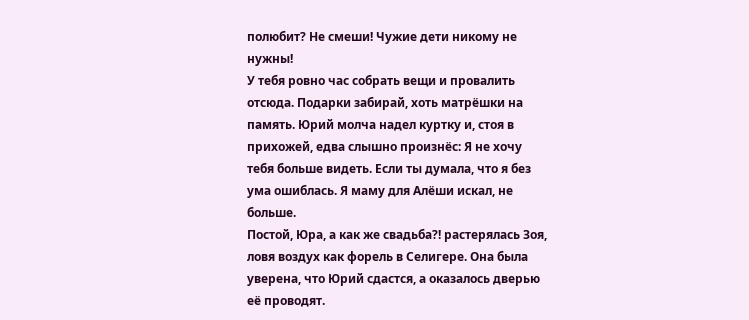полюбит? Не смеши! Чужие дети никому не нужны!
У тебя ровно час собрать вещи и провалить отсюда. Подарки забирай, хоть матрёшки на память. Юрий молча надел куртку и, стоя в прихожей, едва слышно произнёс: Я не хочу тебя больше видеть. Если ты думала, что я без ума ошиблась. Я маму для Алёши искал, не больше.
Постой, Юра, а как же свадьба?! растерялась Зоя, ловя воздух как форель в Селигере. Она была уверена, что Юрий сдастся, а оказалось дверью её проводят.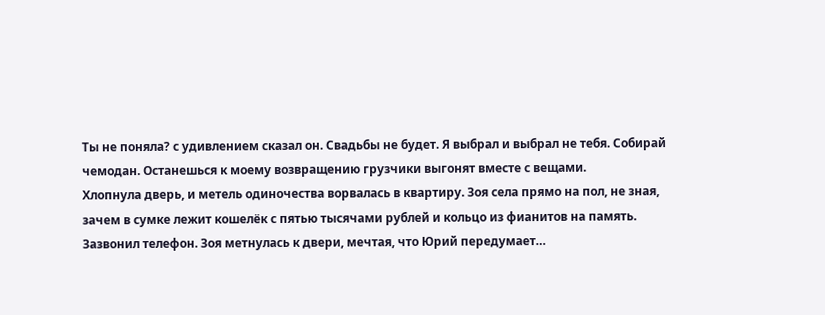Ты не поняла? с удивлением сказал он. Свадьбы не будет. Я выбрал и выбрал не тебя. Собирай чемодан. Останешься к моему возвращению грузчики выгонят вместе с вещами.
Хлопнула дверь, и метель одиночества ворвалась в квартиру. Зоя села прямо на пол, не зная, зачем в сумке лежит кошелёк с пятью тысячами рублей и кольцо из фианитов на память.
Зазвонил телефон. Зоя метнулась к двери, мечтая, что Юрий передумает…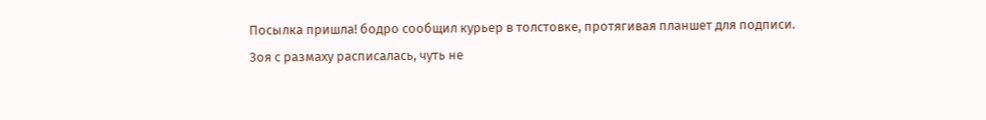Посылка пришла! бодро сообщил курьер в толстовке, протягивая планшет для подписи.
Зоя с размаху расписалась, чуть не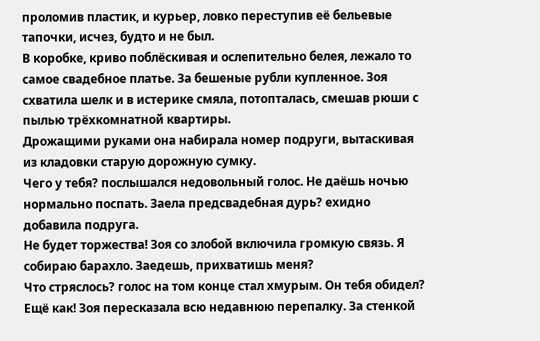проломив пластик, и курьер, ловко переступив её бельевые тапочки, исчез, будто и не был.
В коробке, криво поблёскивая и ослепительно белея, лежало то самое свадебное платье. За бешеные рубли купленное. Зоя схватила шелк и в истерике смяла, потопталась, смешав рюши с пылью трёхкомнатной квартиры.
Дрожащими руками она набирала номер подруги, вытаскивая из кладовки старую дорожную сумку.
Чего у тебя? послышался недовольный голос. Не даёшь ночью нормально поспать. Заела предсвадебная дурь? ехидно добавила подруга.
Не будет торжества! Зоя со злобой включила громкую связь. Я собираю барахло. Заедешь, прихватишь меня?
Что стряслось? голос на том конце стал хмурым. Он тебя обидел?
Ещё как! Зоя пересказала всю недавнюю перепалку. За стенкой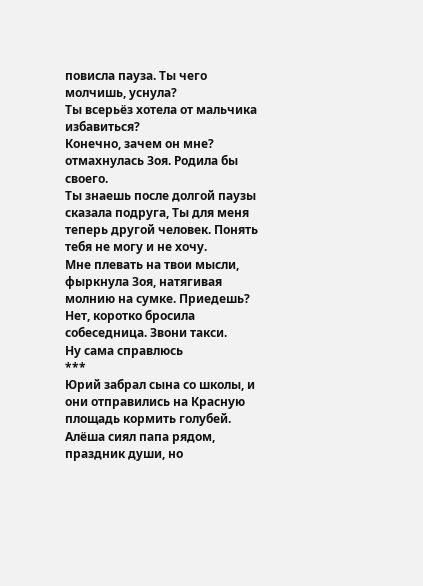повисла пауза. Ты чего молчишь, уснула?
Ты всерьёз хотела от мальчика избавиться?
Конечно, зачем он мне? отмахнулась Зоя. Родила бы своего.
Ты знаешь после долгой паузы сказала подруга, Ты для меня теперь другой человек. Понять тебя не могу и не хочу.
Мне плевать на твои мысли, фыркнула Зоя, натягивая молнию на сумке. Приедешь?
Нет, коротко бросила собеседница. Звони такси.
Ну сама справлюсь
***
Юрий забрал сына со школы, и они отправились на Красную площадь кормить голубей. Алёша сиял папа рядом, праздник души, но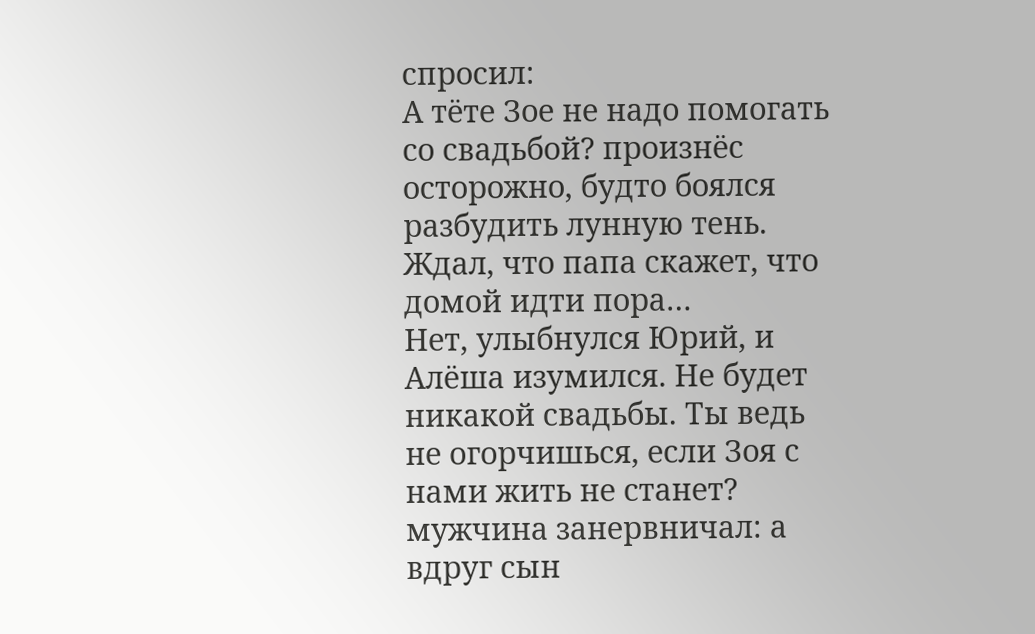спросил:
А тёте Зое не надо помогать со свадьбой? произнёс осторожно, будто боялся разбудить лунную тень. Ждал, что папа скажет, что домой идти пора…
Нет, улыбнулся Юрий, и Алёша изумился. Не будет никакой свадьбы. Ты ведь не огорчишься, если Зоя с нами жить не станет? мужчина занервничал: а вдруг сын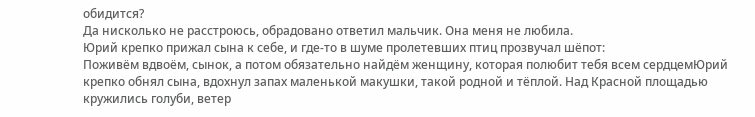обидится?
Да нисколько не расстроюсь, обрадовано ответил мальчик. Она меня не любила.
Юрий крепко прижал сына к себе, и где-то в шуме пролетевших птиц прозвучал шёпот:
Поживём вдвоём, сынок, а потом обязательно найдём женщину, которая полюбит тебя всем сердцемЮрий крепко обнял сына, вдохнул запах маленькой макушки, такой родной и тёплой. Над Красной площадью кружились голуби, ветер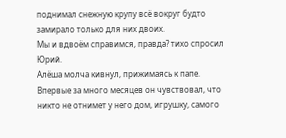поднимал снежную крупу всё вокруг будто замирало только для них двоих.
Мы и вдвоём справимся, правда? тихо спросил Юрий.
Алёша молча кивнул, прижимаясь к папе. Впервые за много месяцев он чувствовал, что никто не отнимет у него дом, игрушку, самого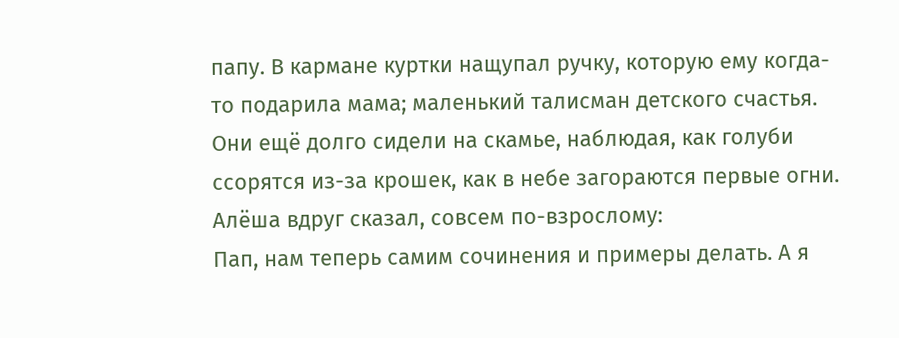папу. В кармане куртки нащупал ручку, которую ему когда-то подарила мама; маленький талисман детского счастья.
Они ещё долго сидели на скамье, наблюдая, как голуби ссорятся из-за крошек, как в небе загораются первые огни. Алёша вдруг сказал, совсем по-взрослому:
Пап, нам теперь самим сочинения и примеры делать. А я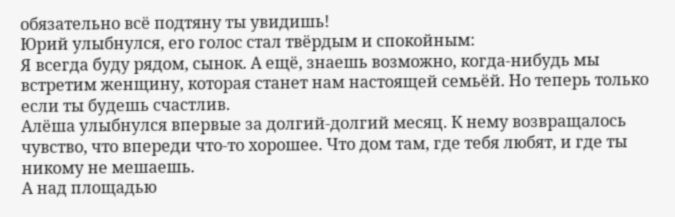обязательно всё подтяну ты увидишь!
Юрий улыбнулся, его голос стал твёрдым и спокойным:
Я всегда буду рядом, сынок. А ещё, знаешь возможно, когда-нибудь мы встретим женщину, которая станет нам настоящей семьёй. Но теперь только если ты будешь счастлив.
Алёша улыбнулся впервые за долгий-долгий месяц. К нему возвращалось чувство, что впереди что-то хорошее. Что дом там, где тебя любят, и где ты никому не мешаешь.
А над площадью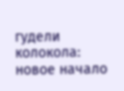гудели колокола: новое начало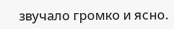звучало громко и ясно.